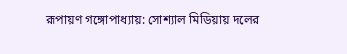রূপায়ণ গঙ্গোপাধ্যায়: সোশ্যাল মিডিয়ায় দলের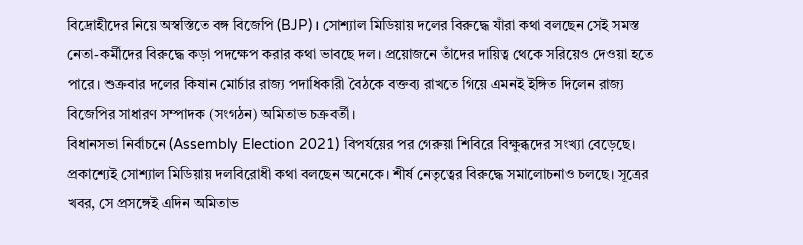বিদ্রোহীদের নিয়ে অস্বস্তিতে বঙ্গ বিজেপি (BJP)। সোশ্যাল মিডিয়ায় দলের বিরুদ্ধে যাঁরা কথা বলছেন সেই সমস্ত নেতা-কর্মীদের বিরুদ্ধে কড়া পদক্ষেপ করার কথা ভাবছে দল। প্রয়োজনে তাঁদের দায়িত্ব থেকে সরিয়েও দেওয়া হতে পারে। শুক্রবার দলের কিষান মোর্চার রাজ্য পদাধিকারী বৈঠকে বক্তব্য রাখতে গিয়ে এমনই ইঙ্গিত দিলেন রাজ্য বিজেপির সাধারণ সম্পাদক (সংগঠন) অমিতাভ চক্রবর্তী।
বিধানসভা নির্বাচনে (Assembly Election 2021) বিপর্যয়ের পর গেরুয়া শিবিরে বিক্ষুব্ধদের সংখ্যা বেড়েছে। প্রকাশ্যেই সোশ্যাল মিডিয়ায় দলবিরোধী কথা বলছেন অনেকে। শীর্ষ নেতৃত্বের বিরুদ্ধে সমালোচনাও চলছে। সূত্রের খবর, সে প্রসঙ্গেই এদিন অমিতাভ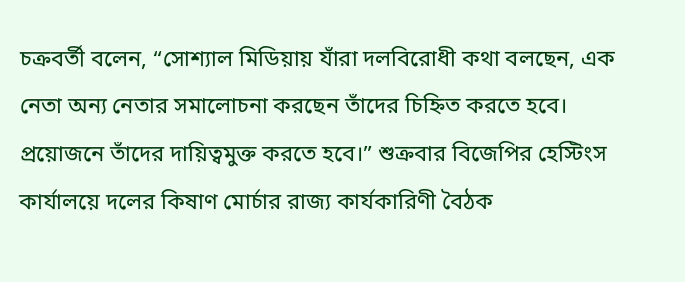চক্রবর্তী বলেন, “সোশ্যাল মিডিয়ায় যাঁরা দলবিরোধী কথা বলছেন, এক নেতা অন্য নেতার সমালোচনা করছেন তাঁদের চিহ্নিত করতে হবে। প্রয়োজনে তাঁদের দায়িত্বমুক্ত করতে হবে।” শুক্রবার বিজেপির হেস্টিংস কার্যালয়ে দলের কিষাণ মোর্চার রাজ্য কার্যকারিণী বৈঠক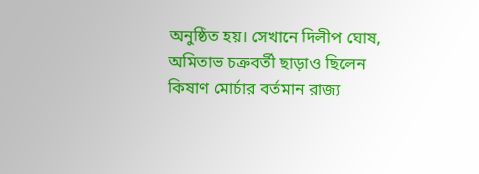অনুষ্ঠিত হয়। সেখানে দিলীপ ঘোষ, অমিতাভ চক্রবর্তী ছাড়াও ছিলেন কিষাণ মোর্চার বর্তমান রাজ্য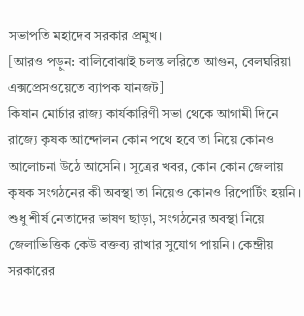সভাপতি মহাদেব সরকার প্রমুখ।
[আরও পড়ুন: বালিবোঝাই চলন্ত লরিতে আগুন, বেলঘরিয়া এক্সপ্রেসওয়েতে ব্যাপক যানজট]
কিষান মোর্চার রাজ্য কার্যকারিণী সভা থেকে আগামী দিনে রাজ্যে কৃষক আন্দোলন কোন পথে হবে তা নিয়ে কোনও আলোচনা উঠে আসেনি। সূত্রের খবর, কোন কোন জেলায় কৃষক সংগঠনের কী অবস্থা তা নিয়েও কোনও রিপোর্টিং হয়নি। শুধু শীর্ষ নেতাদের ভাষণ ছাড়া, সংগঠনের অবস্থা নিয়ে জেলাভিত্তিক কেউ বক্তব্য রাখার সুযোগ পায়নি। কেন্দ্রীয় সরকারের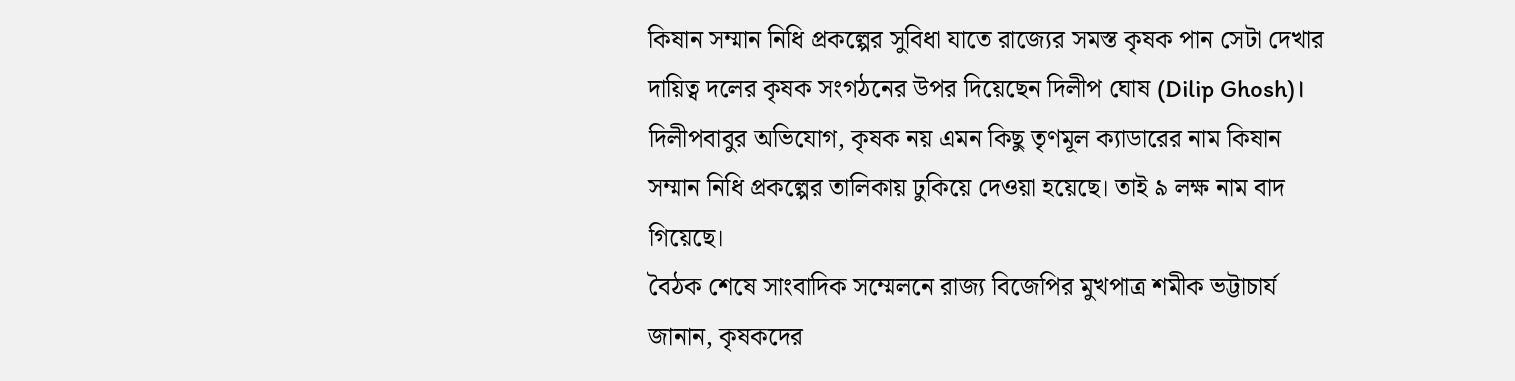কিষান সম্মান নিধি প্রকল্পের সুবিধা যাতে রাজ্যের সমস্ত কৃষক পান সেটা দেখার দায়িত্ব দলের কৃষক সংগঠনের উপর দিয়েছেন দিলীপ ঘোষ (Dilip Ghosh)। দিলীপবাবুর অভিযোগ, কৃষক নয় এমন কিছু তৃণমূল ক্যাডারের নাম কিষান সম্মান নিধি প্রকল্পের তালিকায় ঢুকিয়ে দেওয়া হয়েছে। তাই ৯ লক্ষ নাম বাদ গিয়েছে।
বৈঠক শেষে সাংবাদিক সম্মেলনে রাজ্য বিজেপির মুখপাত্র শমীক ভট্টাচার্য জানান, কৃষকদের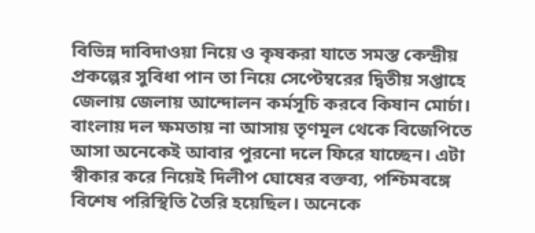বিভিন্ন দাবিদাওয়া নিয়ে ও কৃষকরা যাতে সমস্ত কেন্দ্রীয় প্রকল্পের সুবিধা পান তা নিয়ে সেপ্টেম্বরের দ্বিতীয় সপ্তাহে জেলায় জেলায় আন্দোলন কর্মসূচি করবে কিষান মোর্চা। বাংলায় দল ক্ষমতায় না আসায় তৃণমূল থেকে বিজেপিতে আসা অনেকেই আবার পুরনো দলে ফিরে যাচ্ছেন। এটা স্বীকার করে নিয়েই দিলীপ ঘোষের বক্তব্য, পশ্চিমবঙ্গে বিশেষ পরিস্থিতি তৈরি হয়েছিল। অনেকে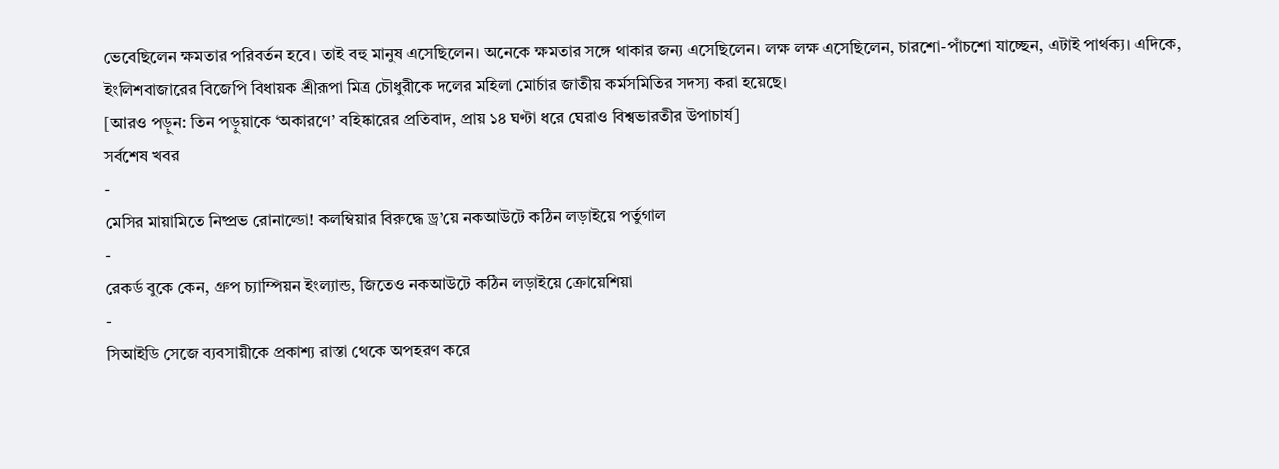ভেবেছিলেন ক্ষমতার পরিবর্তন হবে। তাই বহু মানুষ এসেছিলেন। অনেকে ক্ষমতার সঙ্গে থাকার জন্য এসেছিলেন। লক্ষ লক্ষ এসেছিলেন, চারশো-পাঁচশো যাচ্ছেন, এটাই পার্থক্য। এদিকে, ইংলিশবাজারের বিজেপি বিধায়ক শ্রীরূপা মিত্র চৌধুরীকে দলের মহিলা মোর্চার জাতীয় কর্মসমিতির সদস্য করা হয়েছে।
[আরও পড়ুন: তিন পড়ুয়াকে ‘অকারণে’ বহিষ্কারের প্রতিবাদ, প্রায় ১৪ ঘণ্টা ধরে ঘেরাও বিশ্বভারতীর উপাচার্য]
সর্বশেষ খবর
-
মেসির মায়ামিতে নিষ্প্রভ রোনাল্ডো! কলম্বিয়ার বিরুদ্ধে ড্র’য়ে নকআউটে কঠিন লড়াইয়ে পর্তুগাল
-
রেকর্ড বুকে কেন, গ্রুপ চ্যাম্পিয়ন ইংল্যান্ড, জিতেও নকআউটে কঠিন লড়াইয়ে ক্রোয়েশিয়া
-
সিআইডি সেজে ব্যবসায়ীকে প্রকাশ্য রাস্তা থেকে অপহরণ করে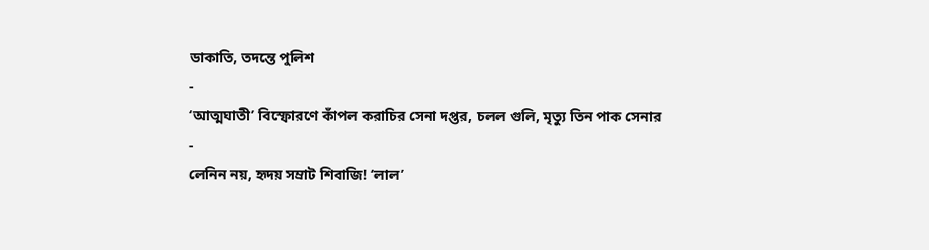ডাকাতি, তদন্তে পুলিশ
-
‘আত্মঘাতী’ বিস্ফোরণে কাঁপল করাচির সেনা দপ্তর, চলল গুলি, মৃত্যু তিন পাক সেনার
-
লেনিন নয়, হৃদয় সম্রাট শিবাজি! ‘লাল’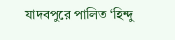যাদবপুরে পালিত ‘হিন্দু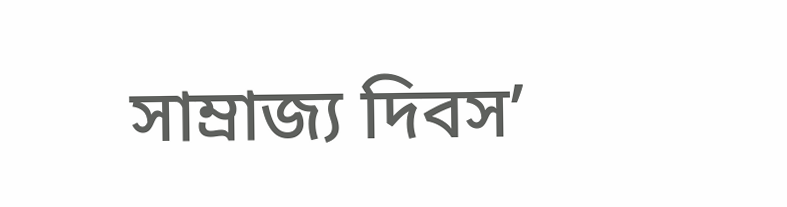সাম্রাজ্য দিবস’